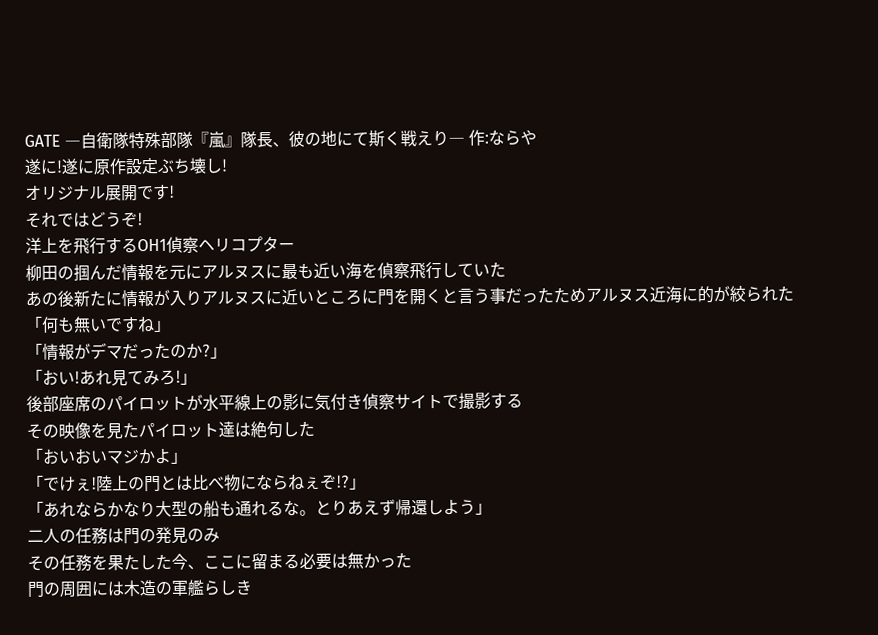GATE ―自衛隊特殊部隊『嵐』隊長、彼の地にて斯く戦えり― 作:ならや
遂に!遂に原作設定ぶち壊し!
オリジナル展開です!
それではどうぞ!
洋上を飛行するOH1偵察ヘリコプター
柳田の掴んだ情報を元にアルヌスに最も近い海を偵察飛行していた
あの後新たに情報が入りアルヌスに近いところに門を開くと言う事だったためアルヌス近海に的が絞られた
「何も無いですね」
「情報がデマだったのか?」
「おい!あれ見てみろ!」
後部座席のパイロットが水平線上の影に気付き偵察サイトで撮影する
その映像を見たパイロット達は絶句した
「おいおいマジかよ」
「でけぇ!陸上の門とは比べ物にならねぇぞ!?」
「あれならかなり大型の船も通れるな。とりあえず帰還しよう」
二人の任務は門の発見のみ
その任務を果たした今、ここに留まる必要は無かった
門の周囲には木造の軍艦らしき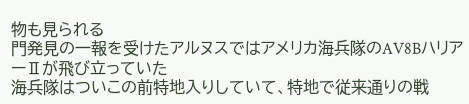物も見られる
門発見の一報を受けたアルヌスではアメリカ海兵隊のAV8BハリアーⅡが飛び立っていた
海兵隊はついこの前特地入りしていて、特地で従来通りの戦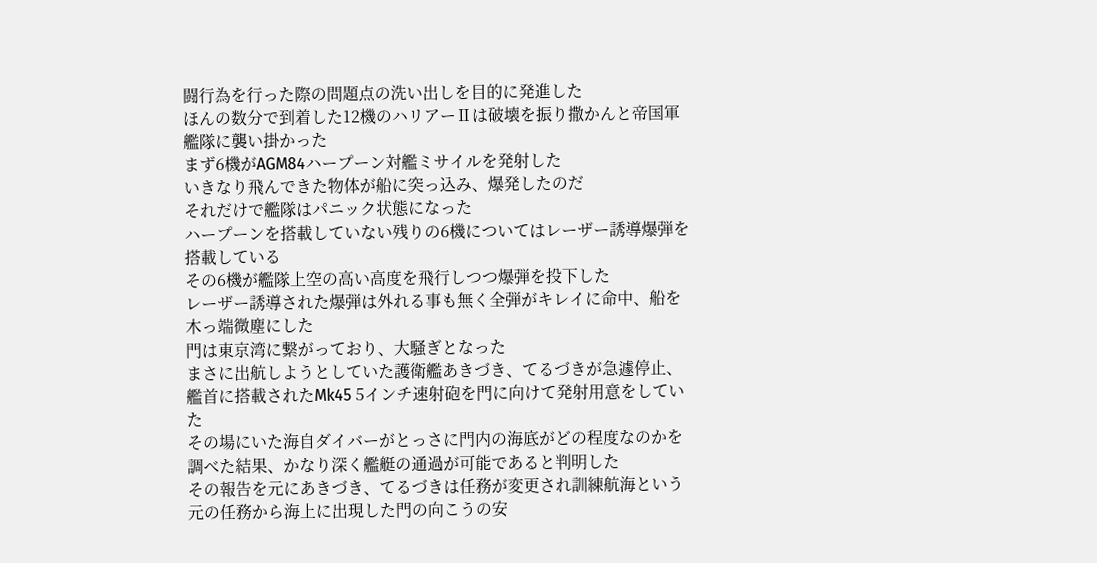闘行為を行った際の問題点の洗い出しを目的に発進した
ほんの数分で到着した12機のハリアーⅡは破壊を振り撒かんと帝国軍艦隊に襲い掛かった
まず6機がAGM84ハープーン対艦ミサイルを発射した
いきなり飛んできた物体が船に突っ込み、爆発したのだ
それだけで艦隊はパニック状態になった
ハープーンを搭載していない残りの6機についてはレーザー誘導爆弾を搭載している
その6機が艦隊上空の高い高度を飛行しつつ爆弾を投下した
レーザー誘導された爆弾は外れる事も無く全弾がキレイに命中、船を木っ端微塵にした
門は東京湾に繋がっており、大騒ぎとなった
まさに出航しようとしていた護衛艦あきづき、てるづきが急遽停止、艦首に搭載されたMk45 5インチ速射砲を門に向けて発射用意をしていた
その場にいた海自ダイバーがとっさに門内の海底がどの程度なのかを調べた結果、かなり深く艦艇の通過が可能であると判明した
その報告を元にあきづき、てるづきは任務が変更され訓練航海という元の任務から海上に出現した門の向こうの安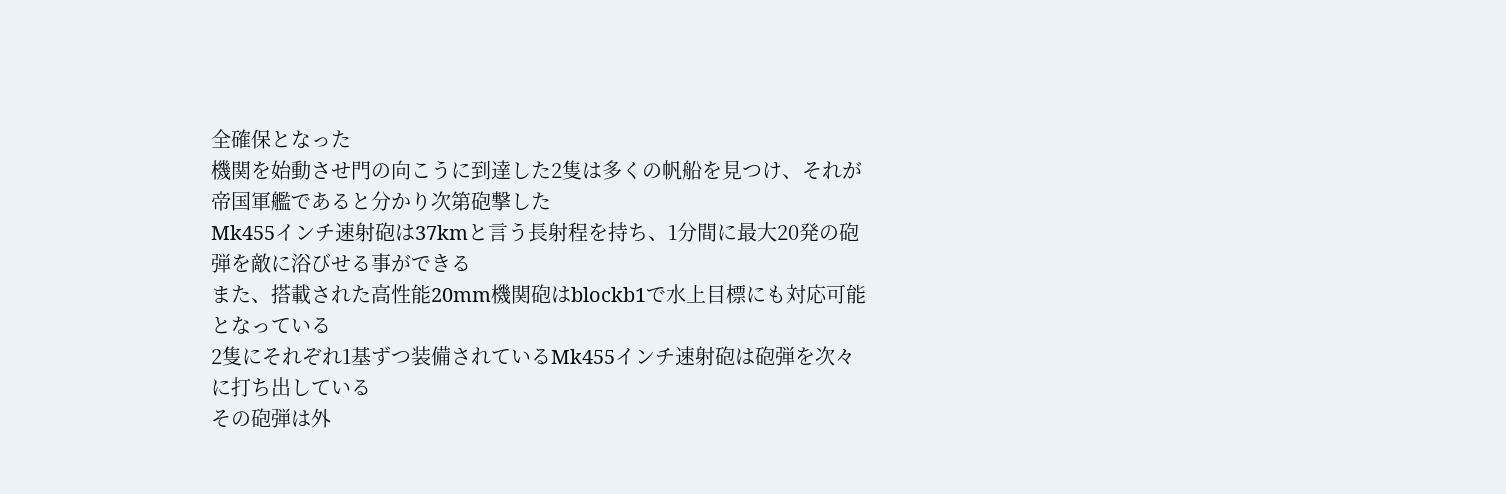全確保となった
機関を始動させ門の向こうに到達した2隻は多くの帆船を見つけ、それが帝国軍艦であると分かり次第砲撃した
Mk455インチ速射砲は37kmと言う長射程を持ち、1分間に最大20発の砲弾を敵に浴びせる事ができる
また、搭載された高性能20mm機関砲はblockb1で水上目標にも対応可能となっている
2隻にそれぞれ1基ずつ装備されているMk455インチ速射砲は砲弾を次々に打ち出している
その砲弾は外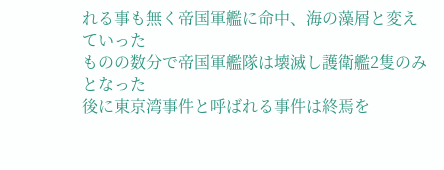れる事も無く帝国軍艦に命中、海の藻屑と変えていった
ものの数分で帝国軍艦隊は壊滅し護衛艦2隻のみとなった
後に東京湾事件と呼ばれる事件は終焉を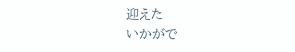迎えた
いかがで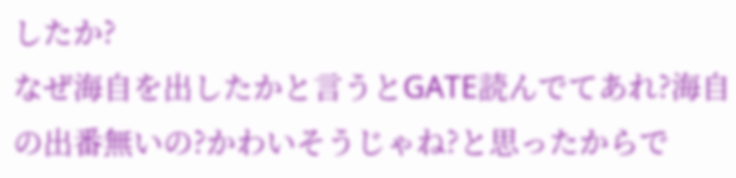したか?
なぜ海自を出したかと言うとGATE読んでてあれ?海自の出番無いの?かわいそうじゃね?と思ったからで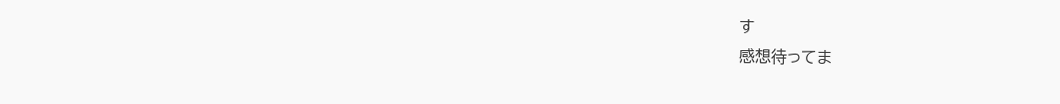す
感想待ってま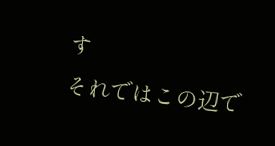す
それではこの辺で